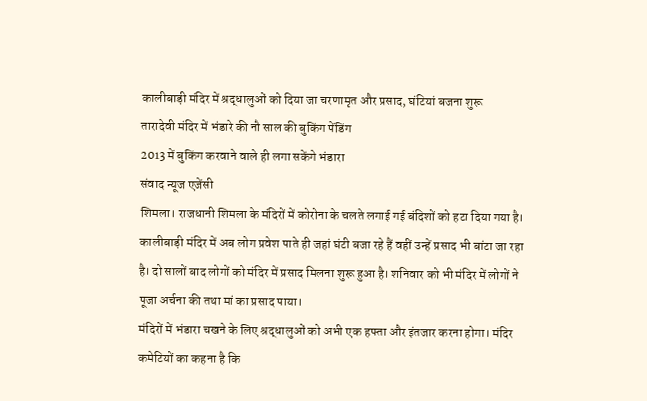कालीबाड़ी मंदिर में श्रद्धालुओं को दिया जा चरणामृत और प्रसाद, घंटियां बजना शुरू
तारादेवी मंदिर में भंडारे की नौ साल की बुकिंग पेंडिंग
2013 में बुकिंग करवाने वाले ही लगा सकेंगे भंडारा
संवाद न्यूज एजेंसी
शिमला। राजधानी शिमला के मंदिरों में कोरोना के चलते लगाई गई बंदिशों को हटा दिया गया है। कालीबाड़ी मंदिर में अब लोग प्रवेश पाते ही जहां घंटी बजा रहे हैं वहीं उन्हें प्रसाद भी बांटा जा रहा है। दो सालों बाद लोगों को मंदिर में प्रसाद मिलना शुरू हुआ है। शनिवार को भी मंदिर में लोगों ने पूजा अर्चना की तथा मां का प्रसाद पाया।
मंदिरों में भंडारा चखने के लिए श्रद्धालुओं को अभी एक हफ्ता और इंतजार करना होगा। मंदिर कमेटियों का कहना है कि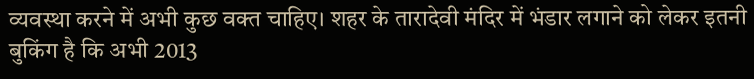व्यवस्था करने में अभी कुछ वक्त चाहिए। शहर के तारादेवी मंदिर में भंडार लगाने को लेकर इतनी बुकिंग है कि अभी 2013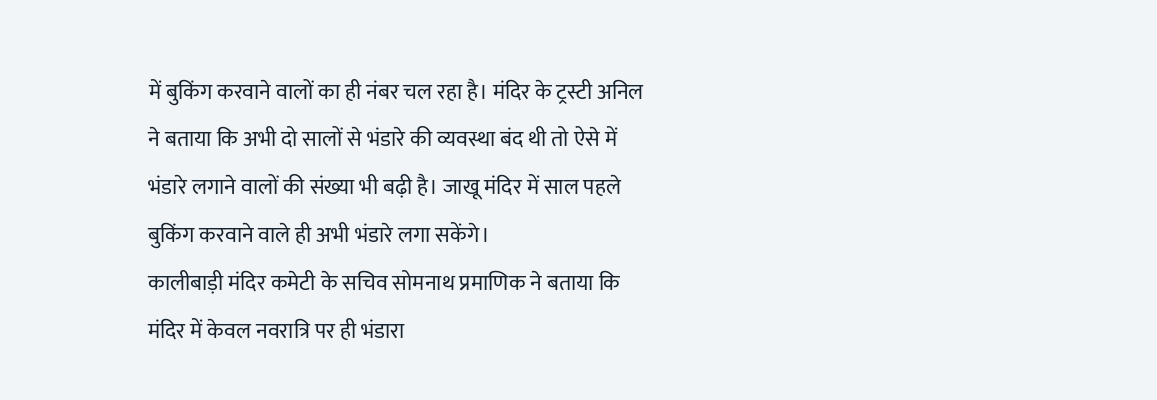में बुकिंग करवाने वालों का ही नंबर चल रहा है। मंदिर के ट्रस्टी अनिल ने बताया कि अभी दो सालों से भंडारे की व्यवस्था बंद थी तो ऐसे में भंडारे लगाने वालों की संख्या भी बढ़ी है। जाखू मंदिर में साल पहले बुकिंग करवाने वाले ही अभी भंडारे लगा सकेंगे।
कालीबाड़ी मंदिर कमेटी के सचिव सोमनाथ प्रमाणिक ने बताया कि मंदिर में केवल नवरात्रि पर ही भंडारा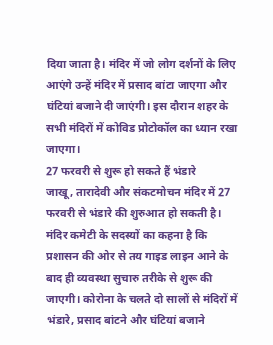दिया जाता है। मंदिर में जो लोग दर्शनों के लिए आएंगे उन्हें मंदिर में प्रसाद बांटा जाएगा और घंटियां बजाने दी जाएंगी। इस दौरान शहर के सभी मंदिरों में कोविड प्रोटोकॉल का ध्यान रखा जाएगा।
27 फरवरी से शुरू हो सकते हैं भंडारे
जाखू, तारादेवी और संकटमोचन मंदिर में 27 फरवरी से भंडारे की शुरुआत हो सकती है। मंदिर कमेटी के सदस्यों का कहना है कि प्रशासन की ओर से तय गाइड लाइन आने के बाद ही व्यवस्था सुचारु तरीके से शुरू की जाएगी। कोरोना के चलते दो सालों से मंदिरों में भंडारे, प्रसाद बांटने और घंटियां बजाने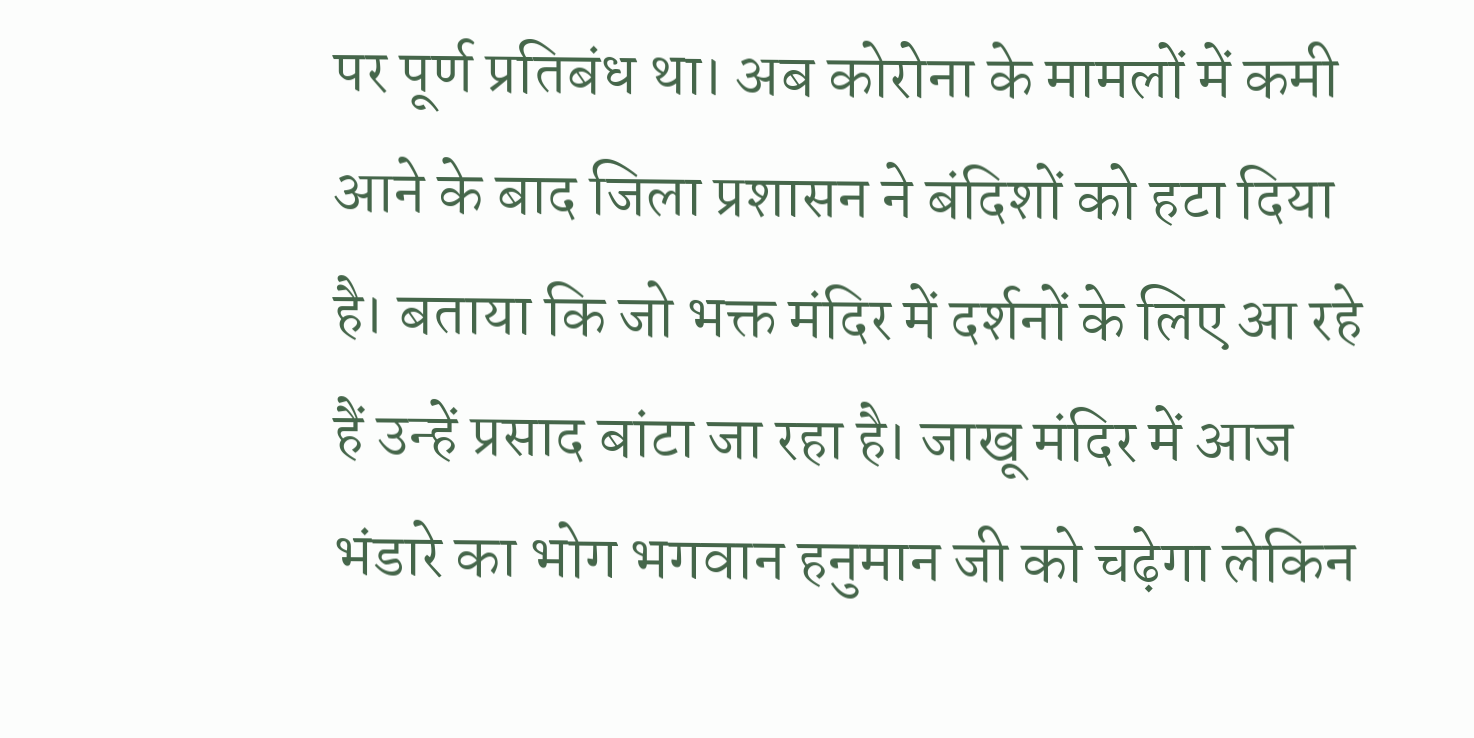पर पूर्ण प्रतिबंध था। अब कोरोना के मामलों में कमी आने के बाद जिला प्रशासन ने बंदिशों को हटा दिया है। बताया कि जो भक्त मंदिर में दर्शनों के लिए आ रहे हैं उन्हें प्रसाद बांटा जा रहा है। जाखू मंदिर में आज भंडारे का भोग भगवान हनुमान जी को चढ़ेगा लेकिन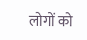लोगों को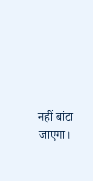नहीं बांटा जाएगा।